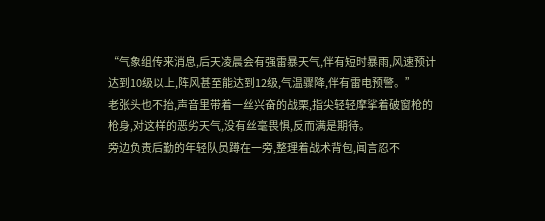“气象组传来消息,后天凌晨会有强雷暴天气,伴有短时暴雨,风速预计达到10级以上,阵风甚至能达到12级,气温骤降,伴有雷电预警。”
老张头也不抬,声音里带着一丝兴奋的战栗,指尖轻轻摩挲着破窗枪的枪身,对这样的恶劣天气,没有丝毫畏惧,反而满是期待。
旁边负责后勤的年轻队员蹲在一旁,整理着战术背包,闻言忍不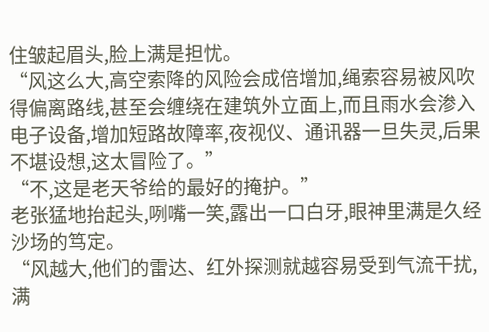住皱起眉头,脸上满是担忧。
“风这么大,高空索降的风险会成倍增加,绳索容易被风吹得偏离路线,甚至会缠绕在建筑外立面上,而且雨水会渗入电子设备,增加短路故障率,夜视仪、通讯器一旦失灵,后果不堪设想,这太冒险了。”
“不,这是老天爷给的最好的掩护。”
老张猛地抬起头,咧嘴一笑,露出一口白牙,眼神里满是久经沙场的笃定。
“风越大,他们的雷达、红外探测就越容易受到气流干扰,满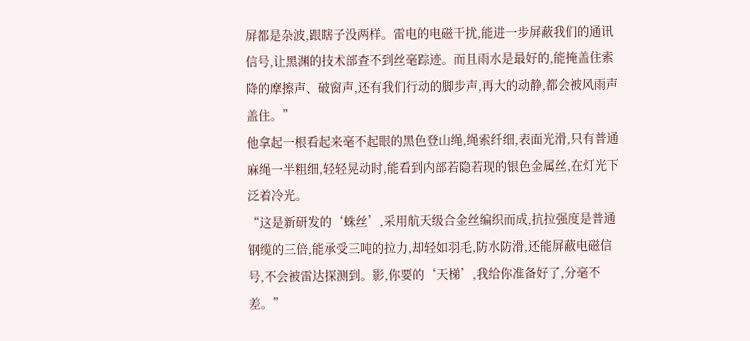屏都是杂波,跟瞎子没两样。雷电的电磁干扰,能进一步屏蔽我们的通讯信号,让黑渊的技术部查不到丝毫踪迹。而且雨水是最好的,能掩盖住索降的摩擦声、破窗声,还有我们行动的脚步声,再大的动静,都会被风雨声盖住。”
他拿起一根看起来毫不起眼的黑色登山绳,绳索纤细,表面光滑,只有普通麻绳一半粗细,轻轻晃动时,能看到内部若隐若现的银色金属丝,在灯光下泛着冷光。
“这是新研发的‘蛛丝’,采用航天级合金丝编织而成,抗拉强度是普通钢缆的三倍,能承受三吨的拉力,却轻如羽毛,防水防滑,还能屏蔽电磁信号,不会被雷达探测到。影,你要的‘天梯’,我给你准备好了,分毫不差。”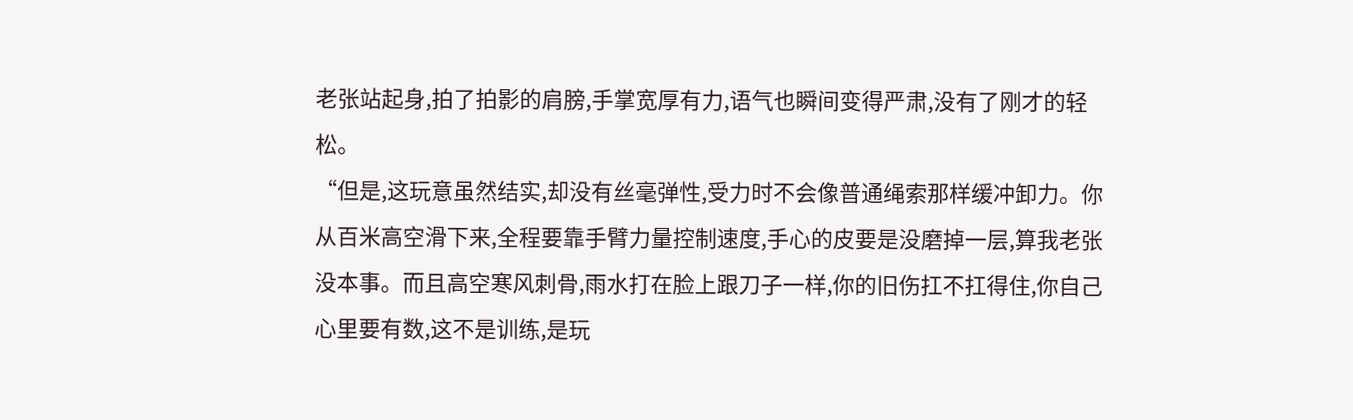老张站起身,拍了拍影的肩膀,手掌宽厚有力,语气也瞬间变得严肃,没有了刚才的轻松。
“但是,这玩意虽然结实,却没有丝毫弹性,受力时不会像普通绳索那样缓冲卸力。你从百米高空滑下来,全程要靠手臂力量控制速度,手心的皮要是没磨掉一层,算我老张没本事。而且高空寒风刺骨,雨水打在脸上跟刀子一样,你的旧伤扛不扛得住,你自己心里要有数,这不是训练,是玩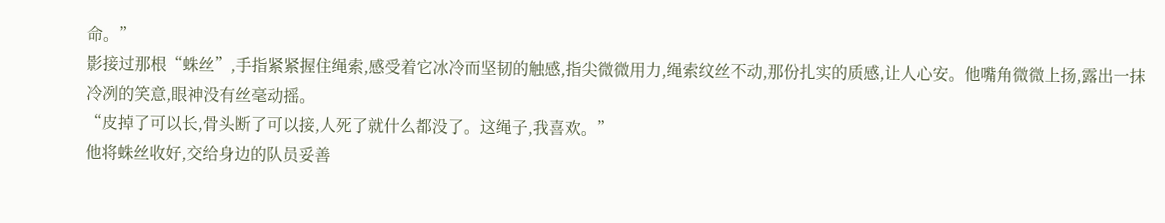命。”
影接过那根“蛛丝”,手指紧紧握住绳索,感受着它冰冷而坚韧的触感,指尖微微用力,绳索纹丝不动,那份扎实的质感,让人心安。他嘴角微微上扬,露出一抹冷冽的笑意,眼神没有丝毫动摇。
“皮掉了可以长,骨头断了可以接,人死了就什么都没了。这绳子,我喜欢。”
他将蛛丝收好,交给身边的队员妥善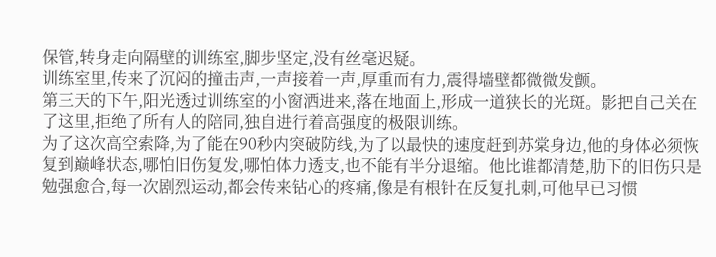保管,转身走向隔壁的训练室,脚步坚定,没有丝毫迟疑。
训练室里,传来了沉闷的撞击声,一声接着一声,厚重而有力,震得墙壁都微微发颤。
第三天的下午,阳光透过训练室的小窗洒进来,落在地面上,形成一道狭长的光斑。影把自己关在了这里,拒绝了所有人的陪同,独自进行着高强度的极限训练。
为了这次高空索降,为了能在90秒内突破防线,为了以最快的速度赶到苏棠身边,他的身体必须恢复到巅峰状态,哪怕旧伤复发,哪怕体力透支,也不能有半分退缩。他比谁都清楚,肋下的旧伤只是勉强愈合,每一次剧烈运动,都会传来钻心的疼痛,像是有根针在反复扎刺,可他早已习惯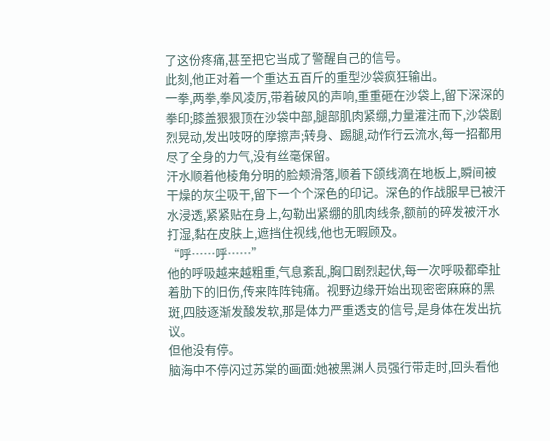了这份疼痛,甚至把它当成了警醒自己的信号。
此刻,他正对着一个重达五百斤的重型沙袋疯狂输出。
一拳,两拳,拳风凌厉,带着破风的声响,重重砸在沙袋上,留下深深的拳印;膝盖狠狠顶在沙袋中部,腿部肌肉紧绷,力量灌注而下,沙袋剧烈晃动,发出吱呀的摩擦声;转身、踢腿,动作行云流水,每一招都用尽了全身的力气,没有丝毫保留。
汗水顺着他棱角分明的脸颊滑落,顺着下颌线滴在地板上,瞬间被干燥的灰尘吸干,留下一个个深色的印记。深色的作战服早已被汗水浸透,紧紧贴在身上,勾勒出紧绷的肌肉线条,额前的碎发被汗水打湿,黏在皮肤上,遮挡住视线,他也无暇顾及。
“呼……呼……”
他的呼吸越来越粗重,气息紊乱,胸口剧烈起伏,每一次呼吸都牵扯着肋下的旧伤,传来阵阵钝痛。视野边缘开始出现密密麻麻的黑斑,四肢逐渐发酸发软,那是体力严重透支的信号,是身体在发出抗议。
但他没有停。
脑海中不停闪过苏棠的画面:她被黑渊人员强行带走时,回头看他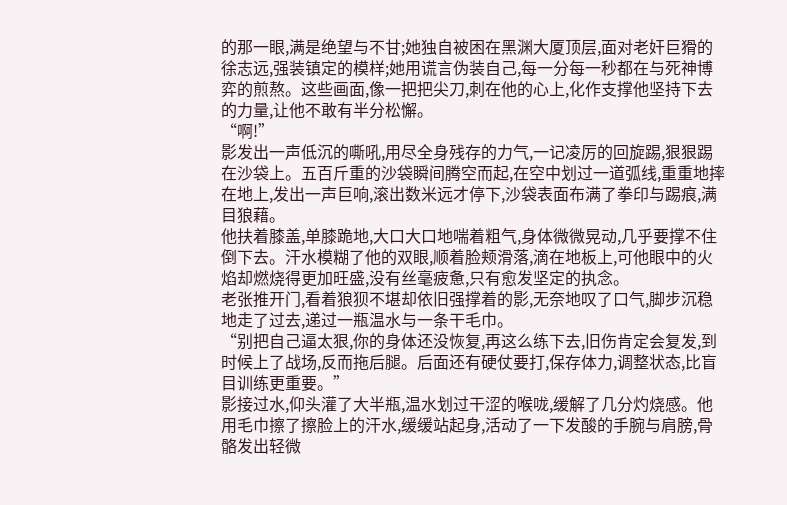的那一眼,满是绝望与不甘;她独自被困在黑渊大厦顶层,面对老奸巨猾的徐志远,强装镇定的模样;她用谎言伪装自己,每一分每一秒都在与死神博弈的煎熬。这些画面,像一把把尖刀,刺在他的心上,化作支撑他坚持下去的力量,让他不敢有半分松懈。
“啊!”
影发出一声低沉的嘶吼,用尽全身残存的力气,一记凌厉的回旋踢,狠狠踢在沙袋上。五百斤重的沙袋瞬间腾空而起,在空中划过一道弧线,重重地摔在地上,发出一声巨响,滚出数米远才停下,沙袋表面布满了拳印与踢痕,满目狼藉。
他扶着膝盖,单膝跪地,大口大口地喘着粗气,身体微微晃动,几乎要撑不住倒下去。汗水模糊了他的双眼,顺着脸颊滑落,滴在地板上,可他眼中的火焰却燃烧得更加旺盛,没有丝毫疲惫,只有愈发坚定的执念。
老张推开门,看着狼狈不堪却依旧强撑着的影,无奈地叹了口气,脚步沉稳地走了过去,递过一瓶温水与一条干毛巾。
“别把自己逼太狠,你的身体还没恢复,再这么练下去,旧伤肯定会复发,到时候上了战场,反而拖后腿。后面还有硬仗要打,保存体力,调整状态,比盲目训练更重要。”
影接过水,仰头灌了大半瓶,温水划过干涩的喉咙,缓解了几分灼烧感。他用毛巾擦了擦脸上的汗水,缓缓站起身,活动了一下发酸的手腕与肩膀,骨骼发出轻微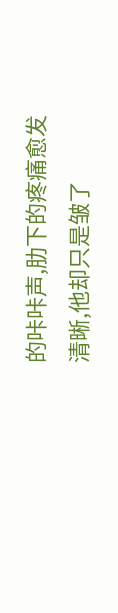的咔咔声,肋下的疼痛愈发清晰,他却只是皱了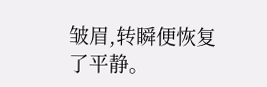皱眉,转瞬便恢复了平静。